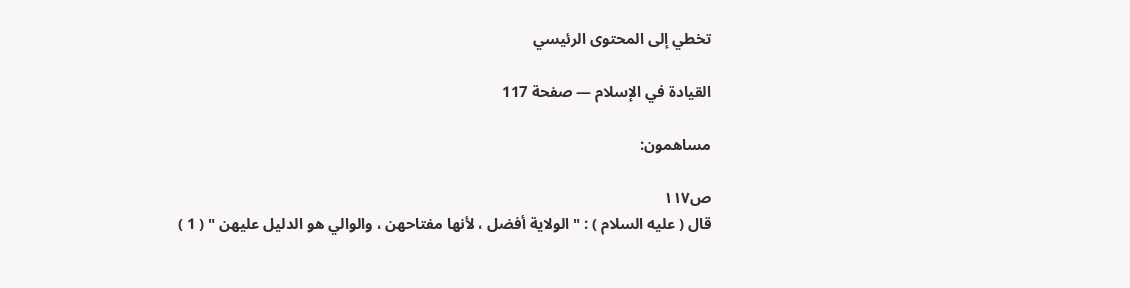تخطي إلى المحتوى الرئيسي

القيادة في الإسلام — صفحة 117

مساهمون:

ص١١٧
قال ( عليه السلام ) : " الولاية أفضل ، لأنها مفتاحهن ، والوالي هو الدليل عليهن " ( 1 )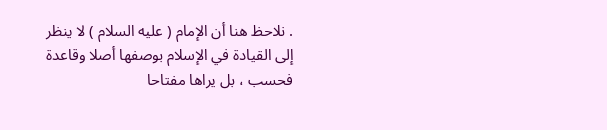. نلاحظ هنا أن الإمام ( عليه السلام ) لا ينظر إلى القيادة في الإسلام بوصفها أصلا وقاعدة فحسب ، بل يراها مفتاحا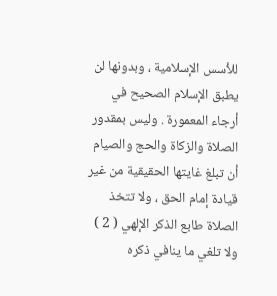للأسس الإسلامية ، وبدونها لن يطبق الإسلام الصحيح في أرجاء المعمورة . وليس بمقدور الصلاة والزكاة والحج والصيام أن تبلغ غايتها الحقيقية من غير قيادة إمام الحق ، ولا تتخذ الصلاة طابع الذكر الإلهي ( 2 ) ولا تلغي ما ينافي ذكره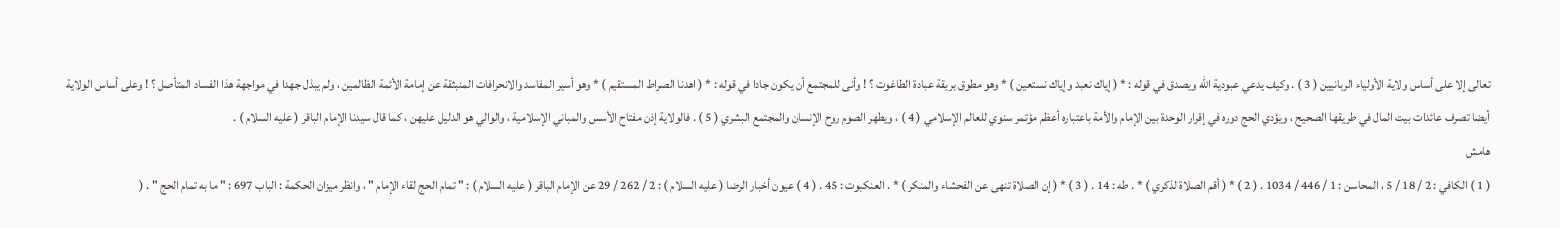تعالى إلا على أساس ولاية الأولياء الربانيين ( 3 ) . وكيف يدعي عبودية الله ويصدق في قوله : * ( إياك نعبد وإياك نستعين ) * وهو مطوق بربقة عبادة الطاغوت ؟ ! وأنى للمجتمع أن يكون جادا في قوله : * ( اهدنا الصراط المستقيم ) * وهو أسير المفاسد والانحرافات المنبثقة عن إمامة الأئمة الظالمين ، ولم يبذل جهدا في مواجهة هذا الفساد المتأصل ؟ ! وعلى أساس الولاية أيضا تصرف عائدات بيت المال في طريقها الصحيح ، ويؤدي الحج دوره في إقرار الوحدة بين الإمام والأمة باعتباره أعظم مؤتمر سنوي للعالم الإسلامي ( 4 ) ، ويطهر الصوم روح الإنسان والمجتمع البشري ( 5 ) . فالولاية إذن مفتاح الأسس والمباني الإسلامية ، والوالي هو الدليل عليهن ، كما قال سيدنا الإمام الباقر ( عليه السلام ) .
هامش
( 1 ) الكافي : 2 / 18 / 5 ، المحاسن : 1 / 446 / 1034 . ( 2 ) * ( أقم الصلاة لذكري ) * . طه : 14 . ( 3 ) * ( إن الصلاة تنهى عن الفحشاء والمنكر ) * . العنكبوت : 45 . ( 4 ) عيون أخبار الرضا ( عليه السلام ) : 2 / 262 / 29 عن الإمام الباقر ( عليه السلام ) : " تمام الحج لقاء الإمام " ، وانظر ميزان الحكمة : الباب 697 : " ما به تمام الحج " . (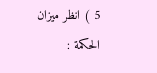5 ) انظر ميزان الحكمة :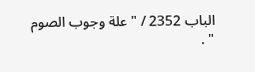الباب 2352 / " علة وجوب الصوم " .